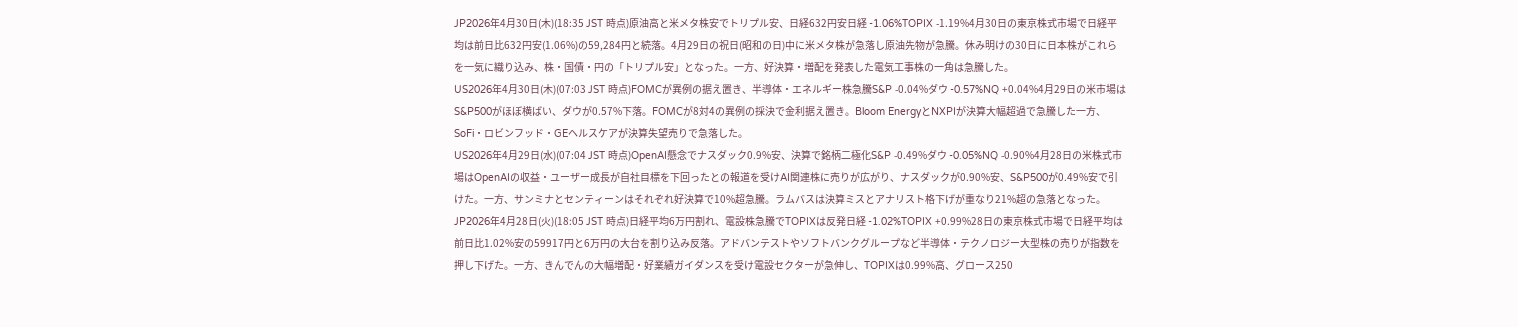JP2026年4月30日(木)(18:35 JST 時点)原油高と米メタ株安でトリプル安、日経632円安日経 -1.06%TOPIX -1.19%4月30日の東京株式市場で日経平均は前日比632円安(1.06%)の59,284円と続落。4月29日の祝日(昭和の日)中に米メタ株が急落し原油先物が急騰。休み明けの30日に日本株がこれらを一気に織り込み、株・国債・円の「トリプル安」となった。一方、好決算・増配を発表した電気工事株の一角は急騰した。
US2026年4月30日(木)(07:03 JST 時点)FOMCが異例の据え置き、半導体・エネルギー株急騰S&P -0.04%ダウ -0.57%NQ +0.04%4月29日の米市場はS&P500がほぼ横ばい、ダウが0.57%下落。FOMCが8対4の異例の採決で金利据え置き。Bloom EnergyとNXPIが決算大幅超過で急騰した一方、SoFi・ロビンフッド・GEヘルスケアが決算失望売りで急落した。
US2026年4月29日(水)(07:04 JST 時点)OpenAI懸念でナスダック0.9%安、決算で銘柄二極化S&P -0.49%ダウ -0.05%NQ -0.90%4月28日の米株式市場はOpenAIの収益・ユーザー成長が自社目標を下回ったとの報道を受けAI関連株に売りが広がり、ナスダックが0.90%安、S&P500が0.49%安で引けた。一方、サンミナとセンティーンはそれぞれ好決算で10%超急騰。ラムバスは決算ミスとアナリスト格下げが重なり21%超の急落となった。
JP2026年4月28日(火)(18:05 JST 時点)日経平均6万円割れ、電設株急騰でTOPIXは反発日経 -1.02%TOPIX +0.99%28日の東京株式市場で日経平均は前日比1.02%安の59917円と6万円の大台を割り込み反落。アドバンテストやソフトバンクグループなど半導体・テクノロジー大型株の売りが指数を押し下げた。一方、きんでんの大幅増配・好業績ガイダンスを受け電設セクターが急伸し、TOPIXは0.99%高、グロース250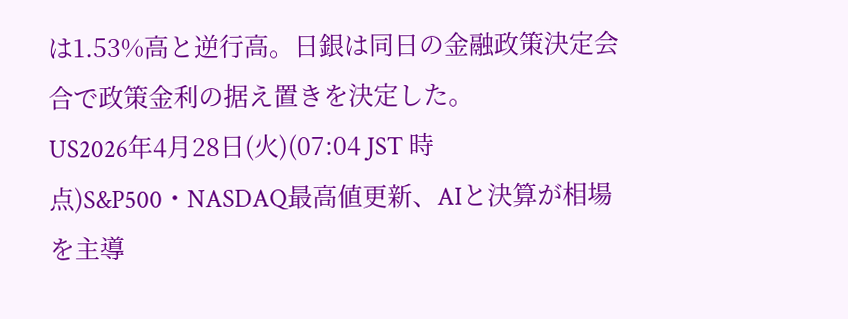は1.53%高と逆行高。日銀は同日の金融政策決定会合で政策金利の据え置きを決定した。
US2026年4月28日(火)(07:04 JST 時点)S&P500・NASDAQ最高値更新、AIと決算が相場を主導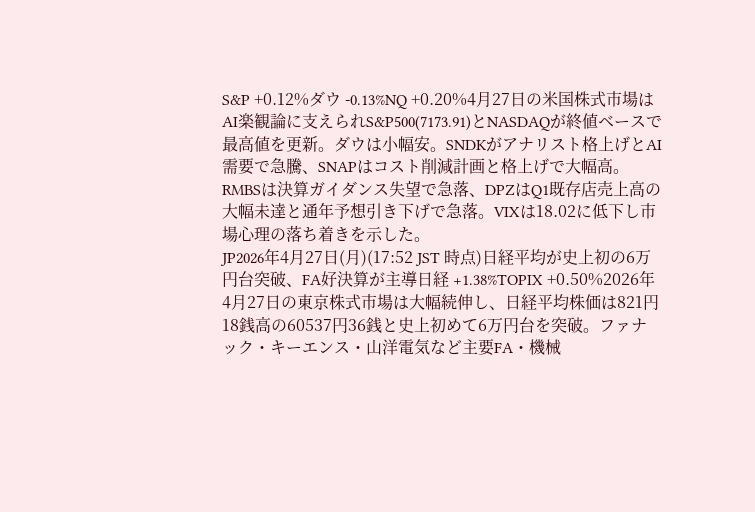S&P +0.12%ダウ -0.13%NQ +0.20%4月27日の米国株式市場はAI楽観論に支えられS&P500(7173.91)とNASDAQが終値ベースで最高値を更新。ダウは小幅安。SNDKがアナリスト格上げとAI需要で急騰、SNAPはコスト削減計画と格上げで大幅高。RMBSは決算ガイダンス失望で急落、DPZはQ1既存店売上高の大幅未達と通年予想引き下げで急落。VIXは18.02に低下し市場心理の落ち着きを示した。
JP2026年4月27日(月)(17:52 JST 時点)日経平均が史上初の6万円台突破、FA好決算が主導日経 +1.38%TOPIX +0.50%2026年4月27日の東京株式市場は大幅続伸し、日経平均株価は821円18銭高の60537円36銭と史上初めて6万円台を突破。ファナック・キーエンス・山洋電気など主要FA・機械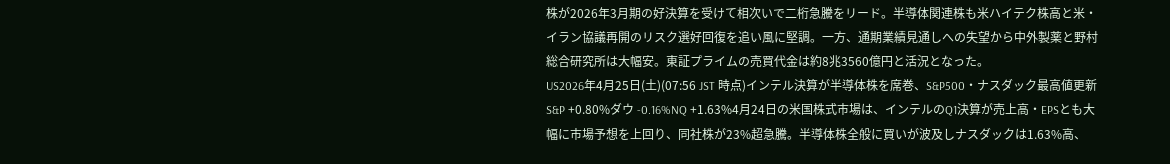株が2026年3月期の好決算を受けて相次いで二桁急騰をリード。半導体関連株も米ハイテク株高と米・イラン協議再開のリスク選好回復を追い風に堅調。一方、通期業績見通しへの失望から中外製薬と野村総合研究所は大幅安。東証プライムの売買代金は約8兆3560億円と活況となった。
US2026年4月25日(土)(07:56 JST 時点)インテル決算が半導体株を席巻、S&P500・ナスダック最高値更新S&P +0.80%ダウ -0.16%NQ +1.63%4月24日の米国株式市場は、インテルのQ1決算が売上高・EPSとも大幅に市場予想を上回り、同社株が23%超急騰。半導体株全般に買いが波及しナスダックは1.63%高、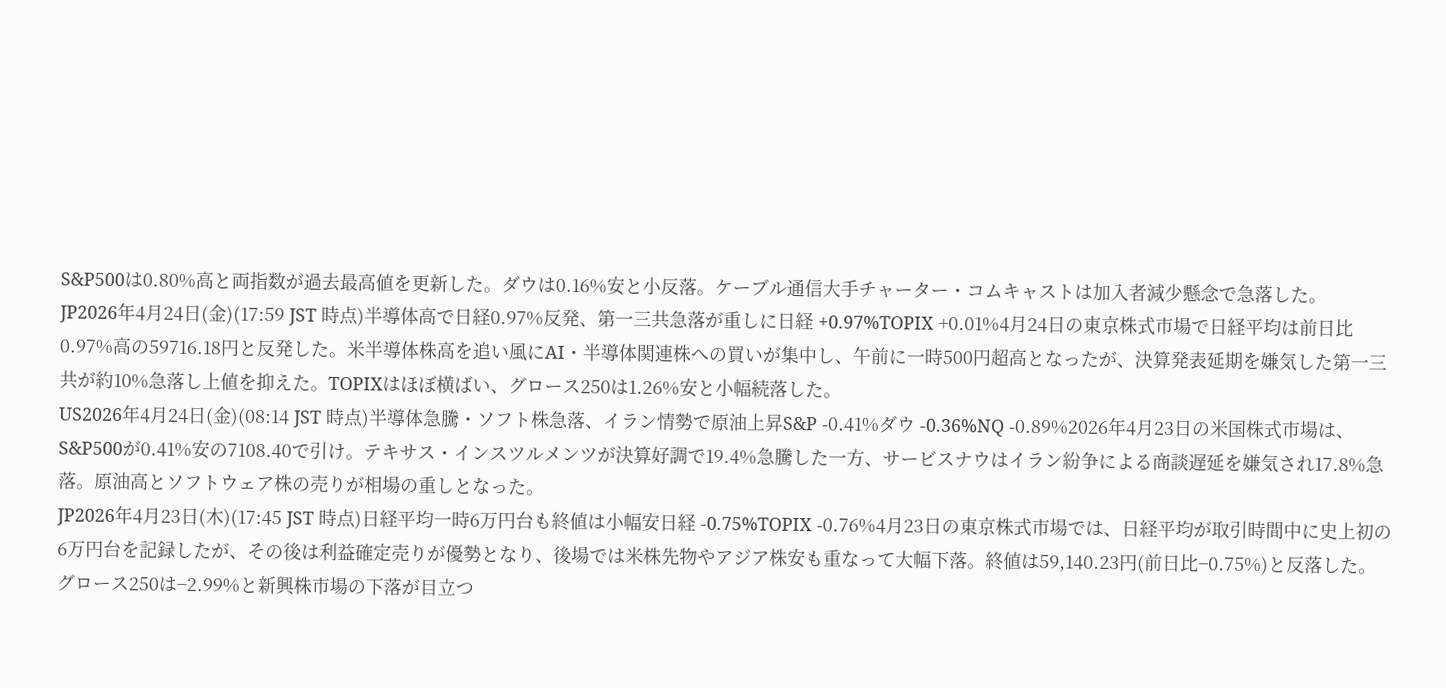S&P500は0.80%高と両指数が過去最高値を更新した。ダウは0.16%安と小反落。ケーブル通信大手チャーター・コムキャストは加入者減少懸念で急落した。
JP2026年4月24日(金)(17:59 JST 時点)半導体高で日経0.97%反発、第一三共急落が重しに日経 +0.97%TOPIX +0.01%4月24日の東京株式市場で日経平均は前日比0.97%高の59716.18円と反発した。米半導体株高を追い風にAI・半導体関連株への買いが集中し、午前に一時500円超高となったが、決算発表延期を嫌気した第一三共が約10%急落し上値を抑えた。TOPIXはほぼ横ばい、グロース250は1.26%安と小幅続落した。
US2026年4月24日(金)(08:14 JST 時点)半導体急騰・ソフト株急落、イラン情勢で原油上昇S&P -0.41%ダウ -0.36%NQ -0.89%2026年4月23日の米国株式市場は、S&P500が0.41%安の7108.40で引け。テキサス・インスツルメンツが決算好調で19.4%急騰した一方、サービスナウはイラン紛争による商談遅延を嫌気され17.8%急落。原油高とソフトウェア株の売りが相場の重しとなった。
JP2026年4月23日(木)(17:45 JST 時点)日経平均一時6万円台も終値は小幅安日経 -0.75%TOPIX -0.76%4月23日の東京株式市場では、日経平均が取引時間中に史上初の6万円台を記録したが、その後は利益確定売りが優勢となり、後場では米株先物やアジア株安も重なって大幅下落。終値は59,140.23円(前日比−0.75%)と反落した。グロース250は−2.99%と新興株市場の下落が目立つ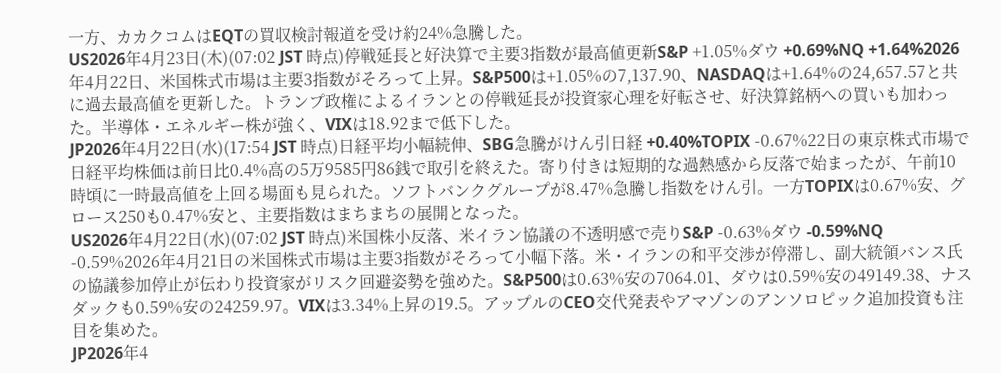一方、カカクコムはEQTの買収検討報道を受け約24%急騰した。
US2026年4月23日(木)(07:02 JST 時点)停戦延長と好決算で主要3指数が最高値更新S&P +1.05%ダウ +0.69%NQ +1.64%2026年4月22日、米国株式市場は主要3指数がそろって上昇。S&P500は+1.05%の7,137.90、NASDAQは+1.64%の24,657.57と共に過去最高値を更新した。トランプ政権によるイランとの停戦延長が投資家心理を好転させ、好決算銘柄への買いも加わった。半導体・エネルギー株が強く、VIXは18.92まで低下した。
JP2026年4月22日(水)(17:54 JST 時点)日経平均小幅続伸、SBG急騰がけん引日経 +0.40%TOPIX -0.67%22日の東京株式市場で日経平均株価は前日比0.4%高の5万9585円86銭で取引を終えた。寄り付きは短期的な過熱感から反落で始まったが、午前10時頃に一時最高値を上回る場面も見られた。ソフトバンクグループが8.47%急騰し指数をけん引。一方TOPIXは0.67%安、グロース250も0.47%安と、主要指数はまちまちの展開となった。
US2026年4月22日(水)(07:02 JST 時点)米国株小反落、米イラン協議の不透明感で売りS&P -0.63%ダウ -0.59%NQ -0.59%2026年4月21日の米国株式市場は主要3指数がそろって小幅下落。米・イランの和平交渉が停滞し、副大統領バンス氏の協議参加停止が伝わり投資家がリスク回避姿勢を強めた。S&P500は0.63%安の7064.01、ダウは0.59%安の49149.38、ナスダックも0.59%安の24259.97。VIXは3.34%上昇の19.5。アップルのCEO交代発表やアマゾンのアンソロピック追加投資も注目を集めた。
JP2026年4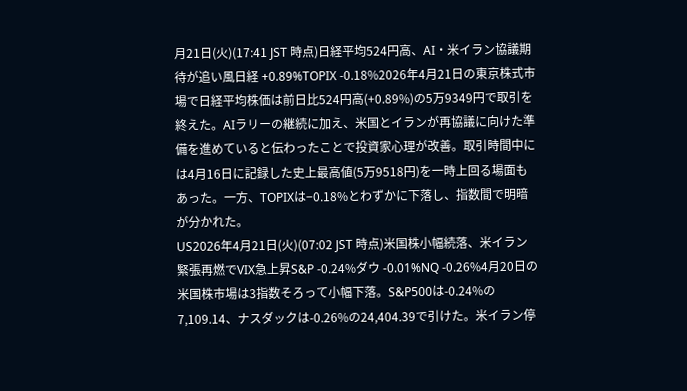月21日(火)(17:41 JST 時点)日経平均524円高、AI・米イラン協議期待が追い風日経 +0.89%TOPIX -0.18%2026年4月21日の東京株式市場で日経平均株価は前日比524円高(+0.89%)の5万9349円で取引を終えた。AIラリーの継続に加え、米国とイランが再協議に向けた準備を進めていると伝わったことで投資家心理が改善。取引時間中には4月16日に記録した史上最高値(5万9518円)を一時上回る場面もあった。一方、TOPIXは−0.18%とわずかに下落し、指数間で明暗が分かれた。
US2026年4月21日(火)(07:02 JST 時点)米国株小幅続落、米イラン緊張再燃でVIX急上昇S&P -0.24%ダウ -0.01%NQ -0.26%4月20日の米国株市場は3指数そろって小幅下落。S&P500は-0.24%の7,109.14、ナスダックは-0.26%の24,404.39で引けた。米イラン停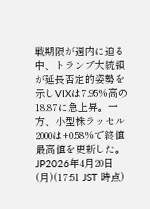戦期限が週内に迫る中、トランプ大統領が延長否定的姿勢を示しVIXは7.95%高の18.87に急上昇。一方、小型株ラッセル2000は+0.58%で終値最高値を更新した。
JP2026年4月20日(月)(17:51 JST 時点)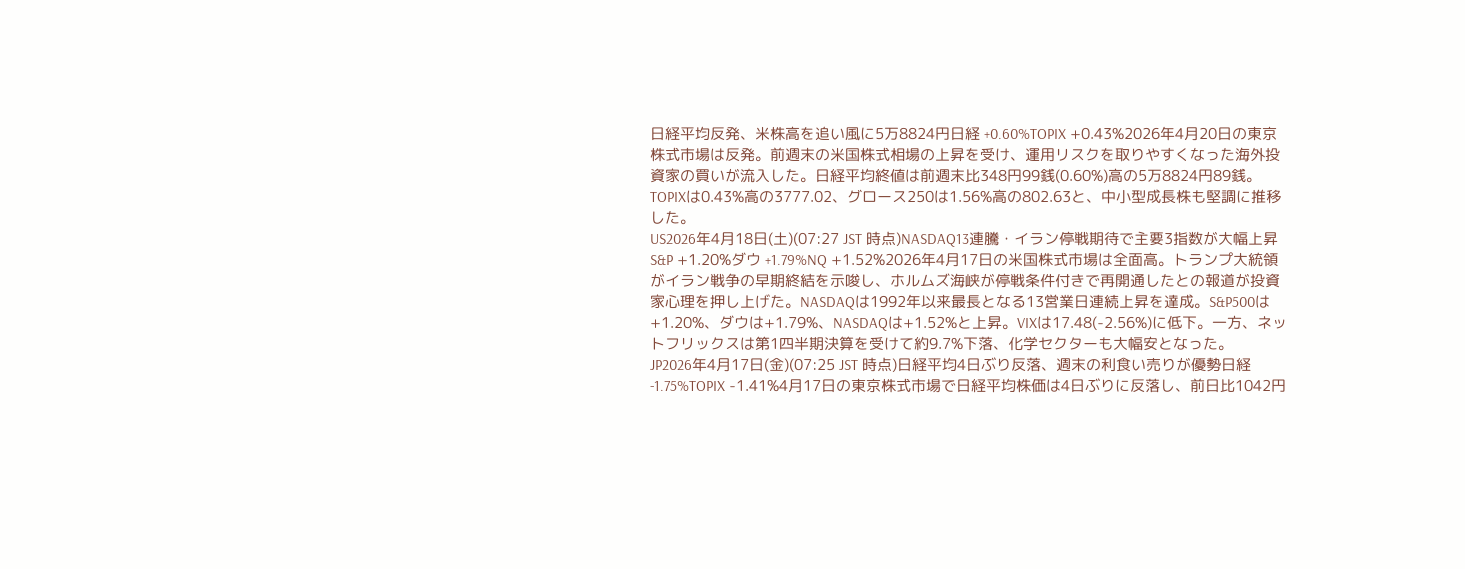日経平均反発、米株高を追い風に5万8824円日経 +0.60%TOPIX +0.43%2026年4月20日の東京株式市場は反発。前週末の米国株式相場の上昇を受け、運用リスクを取りやすくなった海外投資家の買いが流入した。日経平均終値は前週末比348円99銭(0.60%)高の5万8824円89銭。TOPIXは0.43%高の3777.02、グロース250は1.56%高の802.63と、中小型成長株も堅調に推移した。
US2026年4月18日(土)(07:27 JST 時点)NASDAQ13連騰・イラン停戦期待で主要3指数が大幅上昇S&P +1.20%ダウ +1.79%NQ +1.52%2026年4月17日の米国株式市場は全面高。トランプ大統領がイラン戦争の早期終結を示唆し、ホルムズ海峡が停戦条件付きで再開通したとの報道が投資家心理を押し上げた。NASDAQは1992年以来最長となる13営業日連続上昇を達成。S&P500は+1.20%、ダウは+1.79%、NASDAQは+1.52%と上昇。VIXは17.48(-2.56%)に低下。一方、ネットフリックスは第1四半期決算を受けて約9.7%下落、化学セクターも大幅安となった。
JP2026年4月17日(金)(07:25 JST 時点)日経平均4日ぶり反落、週末の利食い売りが優勢日経 -1.75%TOPIX -1.41%4月17日の東京株式市場で日経平均株価は4日ぶりに反落し、前日比1042円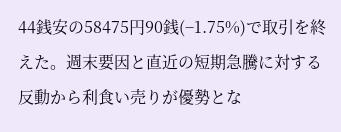44銭安の58475円90銭(−1.75%)で取引を終えた。週末要因と直近の短期急騰に対する反動から利食い売りが優勢とな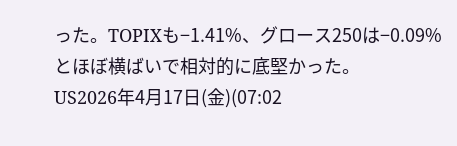った。TOPIXも−1.41%、グロース250は−0.09%とほぼ横ばいで相対的に底堅かった。
US2026年4月17日(金)(07:02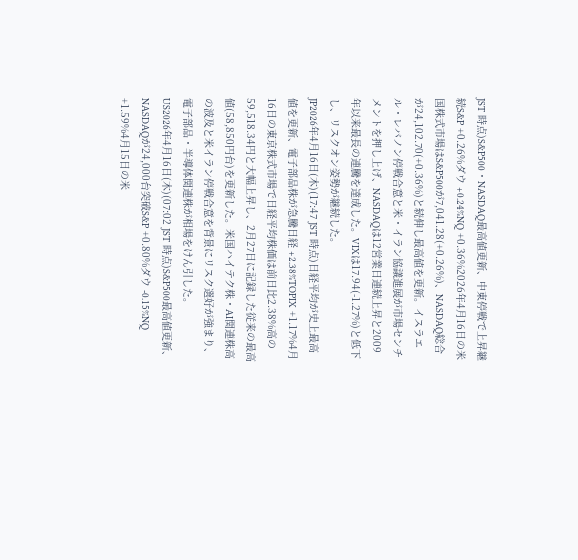JST 時点)S&P500・NASDAQ最高値更新、中東停戦で上昇継続S&P +0.26%ダウ +0.24%NQ +0.36%2026年4月16日の米国株式市場はS&P500が7,041.28(+0.26%)、NASDAQ総合が24,102.70(+0.36%)と続伸し最高値を更新。イスラエル・レバノン停戦合意と米・イラン協議進展が市場センチメントを押し上げ、NASDAQは12営業日連続上昇と2009年以来最長の連騰を達成した。VIXは17.94(-1.27%)と低下し、リスクオン姿勢が継続した。
JP2026年4月16日(木)(17:47 JST 時点)日経平均が史上最高値を更新、電子部品株が急騰日経 +2.38%TOPIX +1.17%4月16日の東京株式市場で日経平均株価は前日比2.38%高の59,518.34円と大幅上昇し、2月27日に記録した従来の最高値(58,850円台)を更新した。米国ハイテク株・AI関連株高の波及と米イラン停戦合意を背景にリスク選好が強まり、電子部品・半導体関連株が相場をけん引した。
US2026年4月16日(木)(07:02 JST 時点)S&P500最高値更新、NASDAQが24,000台突破S&P +0.80%ダウ -0.15%NQ +1.59%4月15日の米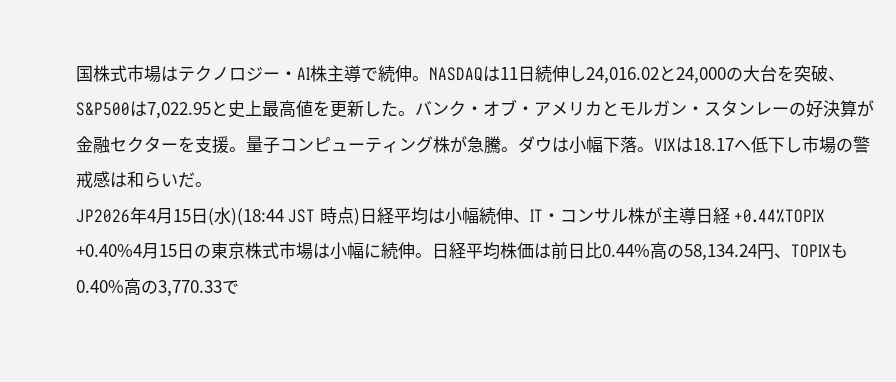国株式市場はテクノロジー・AI株主導で続伸。NASDAQは11日続伸し24,016.02と24,000の大台を突破、S&P500は7,022.95と史上最高値を更新した。バンク・オブ・アメリカとモルガン・スタンレーの好決算が金融セクターを支援。量子コンピューティング株が急騰。ダウは小幅下落。VIXは18.17へ低下し市場の警戒感は和らいだ。
JP2026年4月15日(水)(18:44 JST 時点)日経平均は小幅続伸、IT・コンサル株が主導日経 +0.44%TOPIX +0.40%4月15日の東京株式市場は小幅に続伸。日経平均株価は前日比0.44%高の58,134.24円、TOPIXも0.40%高の3,770.33で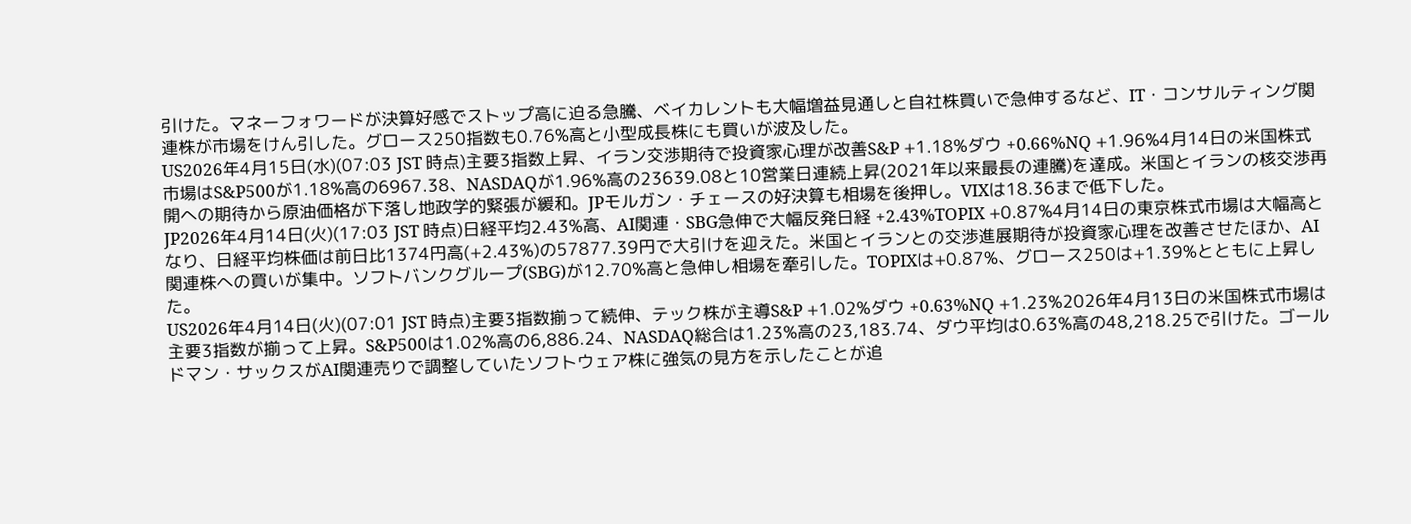引けた。マネーフォワードが決算好感でストップ高に迫る急騰、ベイカレントも大幅増益見通しと自社株買いで急伸するなど、IT・コンサルティング関連株が市場をけん引した。グロース250指数も0.76%高と小型成長株にも買いが波及した。
US2026年4月15日(水)(07:03 JST 時点)主要3指数上昇、イラン交渉期待で投資家心理が改善S&P +1.18%ダウ +0.66%NQ +1.96%4月14日の米国株式市場はS&P500が1.18%高の6967.38、NASDAQが1.96%高の23639.08と10営業日連続上昇(2021年以来最長の連騰)を達成。米国とイランの核交渉再開への期待から原油価格が下落し地政学的緊張が緩和。JPモルガン・チェースの好決算も相場を後押し。VIXは18.36まで低下した。
JP2026年4月14日(火)(17:03 JST 時点)日経平均2.43%高、AI関連・SBG急伸で大幅反発日経 +2.43%TOPIX +0.87%4月14日の東京株式市場は大幅高となり、日経平均株価は前日比1374円高(+2.43%)の57877.39円で大引けを迎えた。米国とイランとの交渉進展期待が投資家心理を改善させたほか、AI関連株への買いが集中。ソフトバンクグループ(SBG)が12.70%高と急伸し相場を牽引した。TOPIXは+0.87%、グロース250は+1.39%とともに上昇した。
US2026年4月14日(火)(07:01 JST 時点)主要3指数揃って続伸、テック株が主導S&P +1.02%ダウ +0.63%NQ +1.23%2026年4月13日の米国株式市場は主要3指数が揃って上昇。S&P500は1.02%高の6,886.24、NASDAQ総合は1.23%高の23,183.74、ダウ平均は0.63%高の48,218.25で引けた。ゴールドマン・サックスがAI関連売りで調整していたソフトウェア株に強気の見方を示したことが追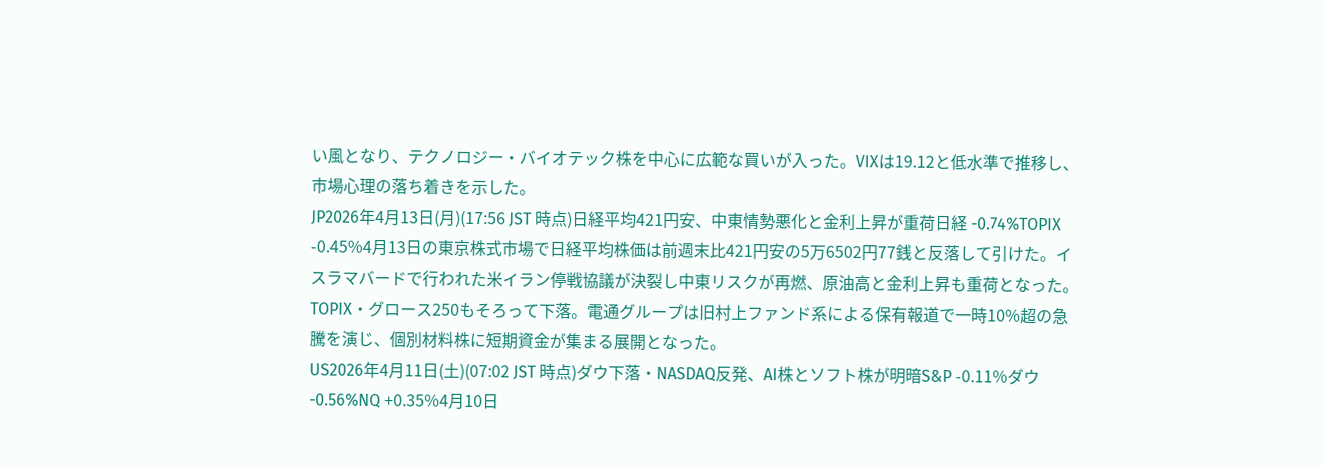い風となり、テクノロジー・バイオテック株を中心に広範な買いが入った。VIXは19.12と低水準で推移し、市場心理の落ち着きを示した。
JP2026年4月13日(月)(17:56 JST 時点)日経平均421円安、中東情勢悪化と金利上昇が重荷日経 -0.74%TOPIX -0.45%4月13日の東京株式市場で日経平均株価は前週末比421円安の5万6502円77銭と反落して引けた。イスラマバードで行われた米イラン停戦協議が決裂し中東リスクが再燃、原油高と金利上昇も重荷となった。TOPIX・グロース250もそろって下落。電通グループは旧村上ファンド系による保有報道で一時10%超の急騰を演じ、個別材料株に短期資金が集まる展開となった。
US2026年4月11日(土)(07:02 JST 時点)ダウ下落・NASDAQ反発、AI株とソフト株が明暗S&P -0.11%ダウ -0.56%NQ +0.35%4月10日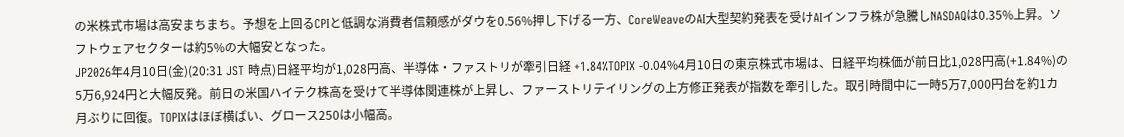の米株式市場は高安まちまち。予想を上回るCPIと低調な消費者信頼感がダウを0.56%押し下げる一方、CoreWeaveのAI大型契約発表を受けAIインフラ株が急騰しNASDAQは0.35%上昇。ソフトウェアセクターは約5%の大幅安となった。
JP2026年4月10日(金)(20:31 JST 時点)日経平均が1,028円高、半導体・ファストリが牽引日経 +1.84%TOPIX -0.04%4月10日の東京株式市場は、日経平均株価が前日比1,028円高(+1.84%)の5万6,924円と大幅反発。前日の米国ハイテク株高を受けて半導体関連株が上昇し、ファーストリテイリングの上方修正発表が指数を牽引した。取引時間中に一時5万7,000円台を約1カ月ぶりに回復。TOPIXはほぼ横ばい、グロース250は小幅高。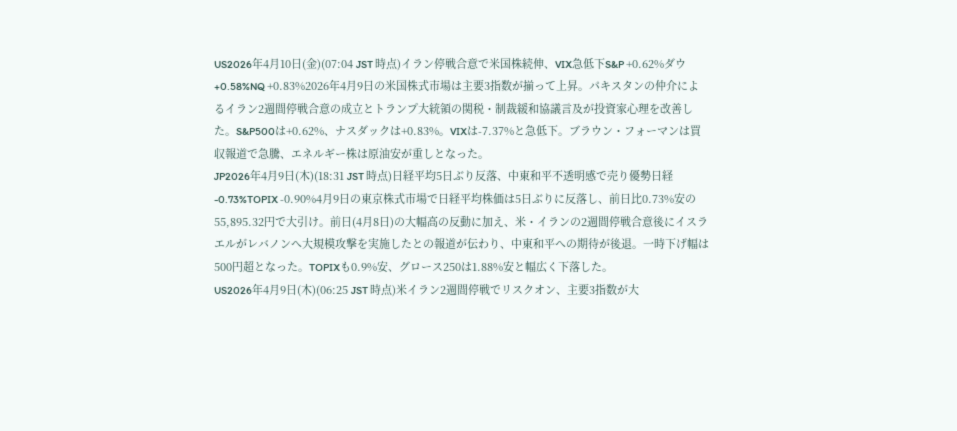US2026年4月10日(金)(07:04 JST 時点)イラン停戦合意で米国株続伸、VIX急低下S&P +0.62%ダウ +0.58%NQ +0.83%2026年4月9日の米国株式市場は主要3指数が揃って上昇。パキスタンの仲介によるイラン2週間停戦合意の成立とトランプ大統領の関税・制裁緩和協議言及が投資家心理を改善した。S&P500は+0.62%、ナスダックは+0.83%。VIXは-7.37%と急低下。ブラウン・フォーマンは買収報道で急騰、エネルギー株は原油安が重しとなった。
JP2026年4月9日(木)(18:31 JST 時点)日経平均5日ぶり反落、中東和平不透明感で売り優勢日経 -0.73%TOPIX -0.90%4月9日の東京株式市場で日経平均株価は5日ぶりに反落し、前日比0.73%安の55,895.32円で大引け。前日(4月8日)の大幅高の反動に加え、米・イランの2週間停戦合意後にイスラエルがレバノンへ大規模攻撃を実施したとの報道が伝わり、中東和平への期待が後退。一時下げ幅は500円超となった。TOPIXも0.9%安、グロース250は1.88%安と幅広く下落した。
US2026年4月9日(木)(06:25 JST 時点)米イラン2週間停戦でリスクオン、主要3指数が大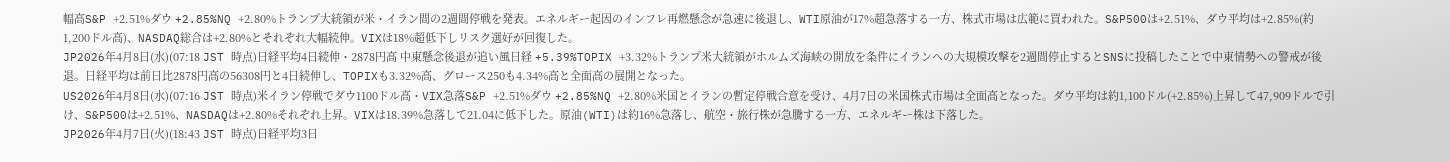幅高S&P +2.51%ダウ +2.85%NQ +2.80%トランプ大統領が米・イラン間の2週間停戦を発表。エネルギー起因のインフレ再燃懸念が急速に後退し、WTI原油が17%超急落する一方、株式市場は広範に買われた。S&P500は+2.51%、ダウ平均は+2.85%(約1,200ドル高)、NASDAQ総合は+2.80%とそれぞれ大幅続伸。VIXは18%超低下しリスク選好が回復した。
JP2026年4月8日(水)(07:18 JST 時点)日経平均4日続伸・2878円高 中東懸念後退が追い風日経 +5.39%TOPIX +3.32%トランプ米大統領がホルムズ海峡の開放を条件にイランへの大規模攻撃を2週間停止するとSNSに投稿したことで中東情勢への警戒が後退。日経平均は前日比2878円高の56308円と4日続伸し、TOPIXも3.32%高、グロース250も4.34%高と全面高の展開となった。
US2026年4月8日(水)(07:16 JST 時点)米イラン停戦でダウ1100ドル高・VIX急落S&P +2.51%ダウ +2.85%NQ +2.80%米国とイランの暫定停戦合意を受け、4月7日の米国株式市場は全面高となった。ダウ平均は約1,100ドル(+2.85%)上昇して47,909ドルで引け、S&P500は+2.51%、NASDAQは+2.80%それぞれ上昇。VIXは18.39%急落して21.04に低下した。原油(WTI)は約16%急落し、航空・旅行株が急騰する一方、エネルギー株は下落した。
JP2026年4月7日(火)(18:43 JST 時点)日経平均3日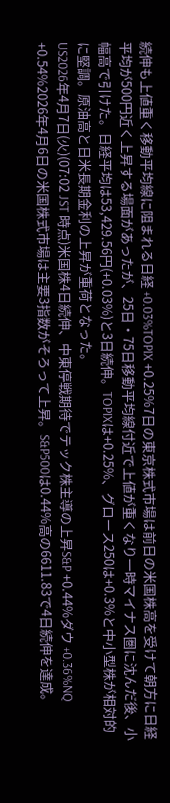続伸も上値重く移動平均線に阻まれる日経 +0.03%TOPIX +0.25%7日の東京株式市場は前日の米国株高を受けて朝方に日経平均が500円近く上昇する場面があったが、25日・75日移動平均線付近で上値が重くなり一時マイナス圏に沈んだ後、小幅高で引けた。日経平均は53,429.56円(+0.03%)と3日続伸。TOPIXは+0.25%、グロース250は+0.3%と中小型株が相対的に堅調。原油高と日米長期金利の上昇が重荷となった。
US2026年4月7日(火)(07:02 JST 時点)米国株4日続伸、中東停戦期待でテック株主導の上昇S&P +0.44%ダウ +0.36%NQ +0.54%2026年4月6日の米国株式市場は主要3指数がそろって上昇。S&P500は0.44%高の6611.83で4日続伸を達成。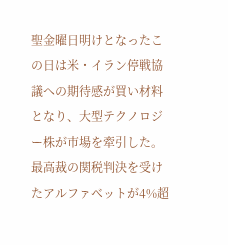聖金曜日明けとなったこの日は米・イラン停戦協議への期待感が買い材料となり、大型テクノロジー株が市場を牽引した。最高裁の関税判決を受けたアルファベットが4%超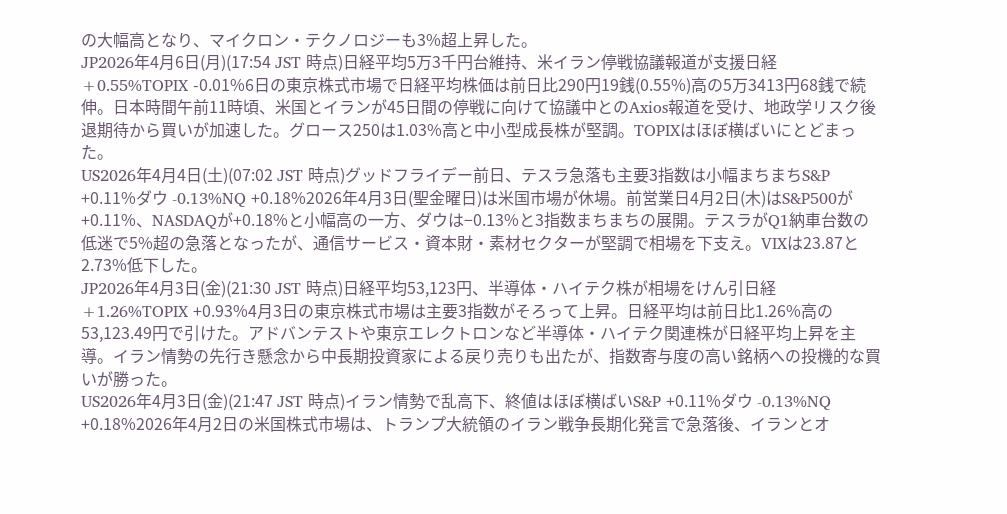の大幅高となり、マイクロン・テクノロジーも3%超上昇した。
JP2026年4月6日(月)(17:54 JST 時点)日経平均5万3千円台維持、米イラン停戦協議報道が支援日経 +0.55%TOPIX -0.01%6日の東京株式市場で日経平均株価は前日比290円19銭(0.55%)高の5万3413円68銭で続伸。日本時間午前11時頃、米国とイランが45日間の停戦に向けて協議中とのAxios報道を受け、地政学リスク後退期待から買いが加速した。グロース250は1.03%高と中小型成長株が堅調。TOPIXはほぼ横ばいにとどまった。
US2026年4月4日(土)(07:02 JST 時点)グッドフライデー前日、テスラ急落も主要3指数は小幅まちまちS&P +0.11%ダウ -0.13%NQ +0.18%2026年4月3日(聖金曜日)は米国市場が休場。前営業日4月2日(木)はS&P500が+0.11%、NASDAQが+0.18%と小幅高の一方、ダウは−0.13%と3指数まちまちの展開。テスラがQ1納車台数の低迷で5%超の急落となったが、通信サービス・資本財・素材セクターが堅調で相場を下支え。VIXは23.87と2.73%低下した。
JP2026年4月3日(金)(21:30 JST 時点)日経平均53,123円、半導体・ハイテク株が相場をけん引日経 +1.26%TOPIX +0.93%4月3日の東京株式市場は主要3指数がそろって上昇。日経平均は前日比1.26%高の53,123.49円で引けた。アドバンテストや東京エレクトロンなど半導体・ハイテク関連株が日経平均上昇を主導。イラン情勢の先行き懸念から中長期投資家による戻り売りも出たが、指数寄与度の高い銘柄への投機的な買いが勝った。
US2026年4月3日(金)(21:47 JST 時点)イラン情勢で乱高下、終値はほぼ横ばいS&P +0.11%ダウ -0.13%NQ +0.18%2026年4月2日の米国株式市場は、トランプ大統領のイラン戦争長期化発言で急落後、イランとオ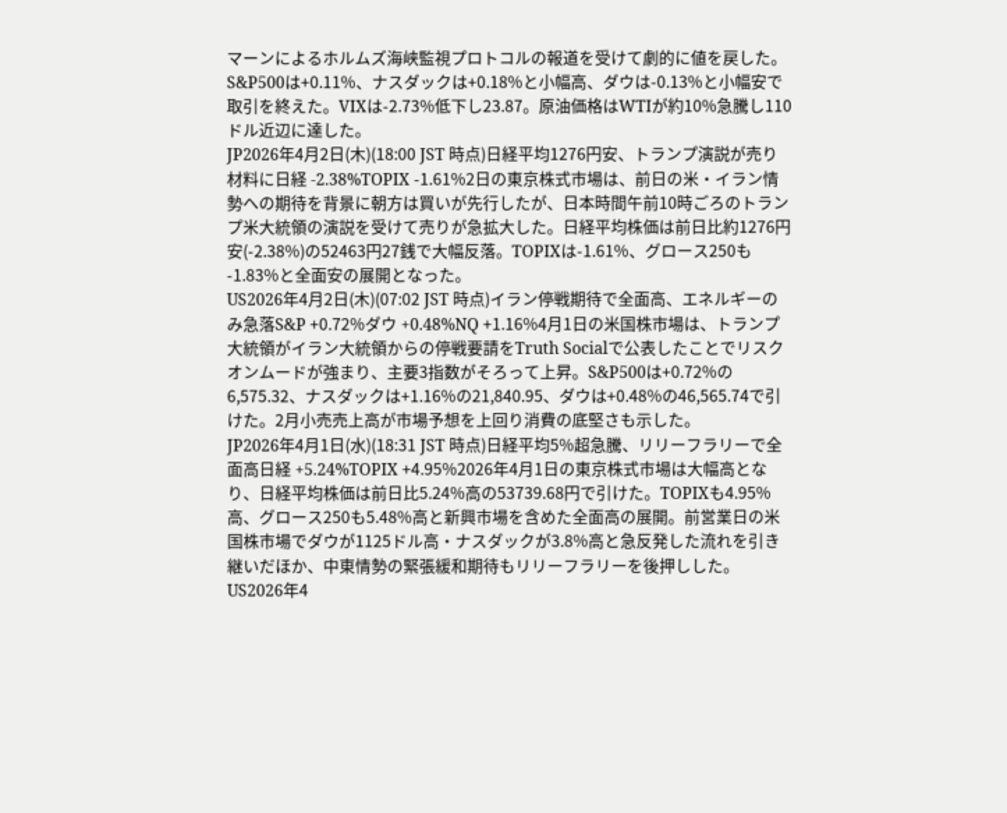マーンによるホルムズ海峡監視プロトコルの報道を受けて劇的に値を戻した。S&P500は+0.11%、ナスダックは+0.18%と小幅高、ダウは-0.13%と小幅安で取引を終えた。VIXは-2.73%低下し23.87。原油価格はWTIが約10%急騰し110ドル近辺に達した。
JP2026年4月2日(木)(18:00 JST 時点)日経平均1276円安、トランプ演説が売り材料に日経 -2.38%TOPIX -1.61%2日の東京株式市場は、前日の米・イラン情勢への期待を背景に朝方は買いが先行したが、日本時間午前10時ごろのトランプ米大統領の演説を受けて売りが急拡大した。日経平均株価は前日比約1276円安(-2.38%)の52463円27銭で大幅反落。TOPIXは-1.61%、グロース250も-1.83%と全面安の展開となった。
US2026年4月2日(木)(07:02 JST 時点)イラン停戦期待で全面高、エネルギーのみ急落S&P +0.72%ダウ +0.48%NQ +1.16%4月1日の米国株市場は、トランプ大統領がイラン大統領からの停戦要請をTruth Socialで公表したことでリスクオンムードが強まり、主要3指数がそろって上昇。S&P500は+0.72%の6,575.32、ナスダックは+1.16%の21,840.95、ダウは+0.48%の46,565.74で引けた。2月小売売上高が市場予想を上回り消費の底堅さも示した。
JP2026年4月1日(水)(18:31 JST 時点)日経平均5%超急騰、リリーフラリーで全面高日経 +5.24%TOPIX +4.95%2026年4月1日の東京株式市場は大幅高となり、日経平均株価は前日比5.24%高の53739.68円で引けた。TOPIXも4.95%高、グロース250も5.48%高と新興市場を含めた全面高の展開。前営業日の米国株市場でダウが1125ドル高・ナスダックが3.8%高と急反発した流れを引き継いだほか、中東情勢の緊張緩和期待もリリーフラリーを後押しした。
US2026年4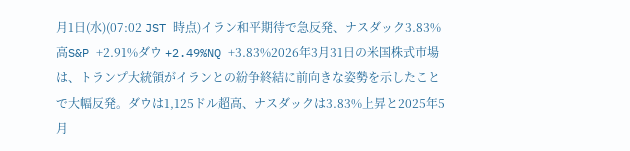月1日(水)(07:02 JST 時点)イラン和平期待で急反発、ナスダック3.83%高S&P +2.91%ダウ +2.49%NQ +3.83%2026年3月31日の米国株式市場は、トランプ大統領がイランとの紛争終結に前向きな姿勢を示したことで大幅反発。ダウは1,125ドル超高、ナスダックは3.83%上昇と2025年5月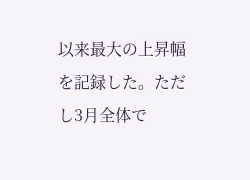以来最大の上昇幅を記録した。ただし3月全体で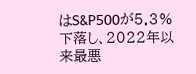はS&P500が5.3%下落し、2022年以来最悪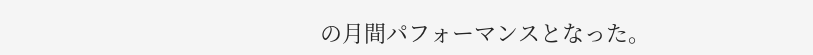の月間パフォーマンスとなった。